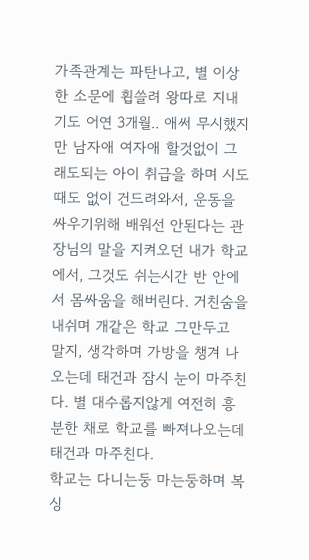가족관계는 파탄나고, 별 이상한 소문에 휩쓸려 왕따로 지내기도 어연 3개월.. 애써 무시했지만 남자애 여자애 할것없이 그래도되는 아이 취급을 하며 시도때도 없이 건드려와서, 운동을 싸우기위해 배워선 안된다는 관장님의 말을 지켜오던 내가 학교에서, 그것도 쉬는시간 반 안에서 몸싸움을 해버린다. 거친숨을 내쉬며 개같은 학교 그만두고 말지, 생각하며 가방을 챙겨 나오는데 태건과 잠시 눈이 마주친다. 별 대수롭지않게 여전히 흥분한 채로 학교를 빠져나오는데 태건과 마주친다.
학교는 다니는둥 마는둥하며 복싱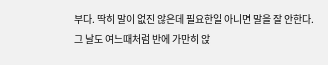부다. 딱히 말이 없진 않은데 필요한일 아니면 말을 잘 안한다.
그 날도 여느때처럼 반에 가만히 앉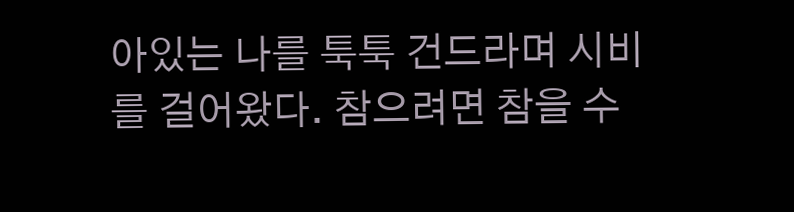아있는 나를 툭툭 건드라며 시비를 걸어왔다. 참으려면 참을 수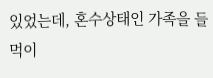있었는데, 혼수상태인 가족을 들먹이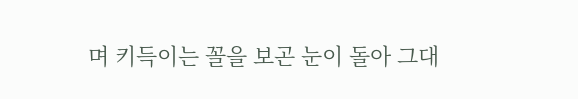며 키득이는 꼴을 보곤 눈이 돌아 그대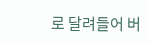로 달려들어 버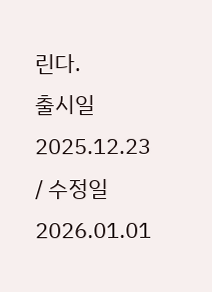린다.
출시일 2025.12.23 / 수정일 2026.01.01